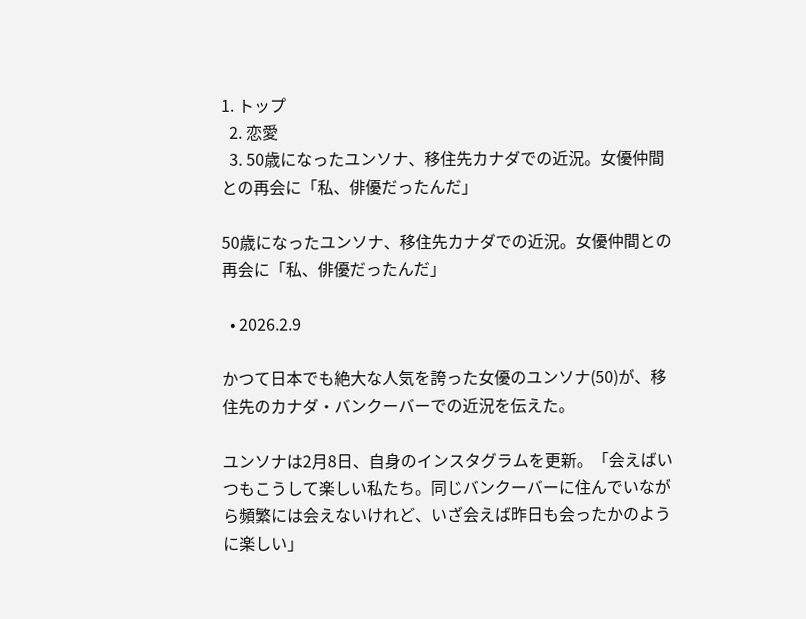1. トップ
  2. 恋愛
  3. 50歳になったユンソナ、移住先カナダでの近況。女優仲間との再会に「私、俳優だったんだ」

50歳になったユンソナ、移住先カナダでの近況。女優仲間との再会に「私、俳優だったんだ」

  • 2026.2.9

かつて日本でも絶大な人気を誇った女優のユンソナ(50)が、移住先のカナダ・バンクーバーでの近況を伝えた。

ユンソナは2月8日、自身のインスタグラムを更新。「会えばいつもこうして楽しい私たち。同じバンクーバーに住んでいながら頻繁には会えないけれど、いざ会えば昨日も会ったかのように楽しい」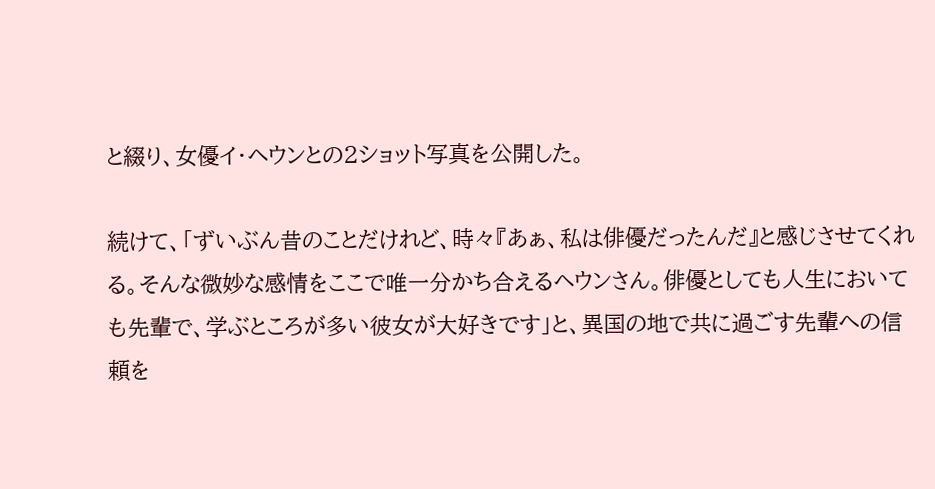と綴り、女優イ・ヘウンとの2ショット写真を公開した。

続けて、「ずいぶん昔のことだけれど、時々『あぁ、私は俳優だったんだ』と感じさせてくれる。そんな微妙な感情をここで唯一分かち合えるヘウンさん。俳優としても人生においても先輩で、学ぶところが多い彼女が大好きです」と、異国の地で共に過ごす先輩への信頼を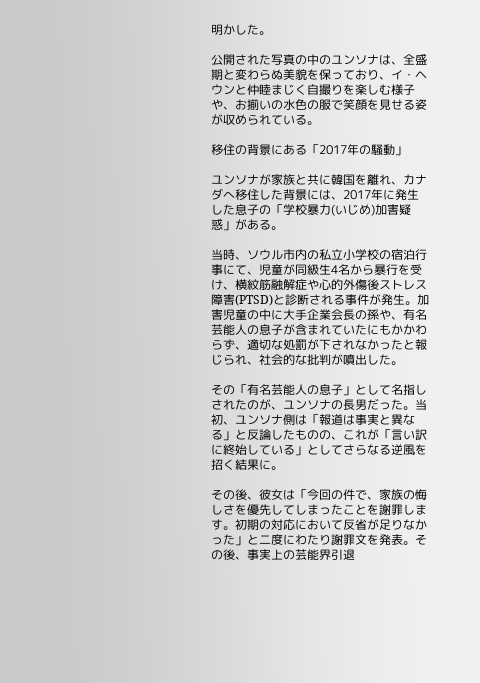明かした。

公開された写真の中のユンソナは、全盛期と変わらぬ美貌を保っており、イ・ヘウンと仲睦まじく自撮りを楽しむ様子や、お揃いの水色の服で笑顔を見せる姿が収められている。

移住の背景にある「2017年の騒動」

ユンソナが家族と共に韓国を離れ、カナダへ移住した背景には、2017年に発生した息子の「学校暴力(いじめ)加害疑惑」がある。

当時、ソウル市内の私立小学校の宿泊行事にて、児童が同級生4名から暴行を受け、横紋筋融解症や心的外傷後ストレス障害(PTSD)と診断される事件が発生。加害児童の中に大手企業会長の孫や、有名芸能人の息子が含まれていたにもかかわらず、適切な処罰が下されなかったと報じられ、社会的な批判が噴出した。

その「有名芸能人の息子」として名指しされたのが、ユンソナの長男だった。当初、ユンソナ側は「報道は事実と異なる」と反論したものの、これが「言い訳に終始している」としてさらなる逆風を招く結果に。

その後、彼女は「今回の件で、家族の悔しさを優先してしまったことを謝罪します。初期の対応において反省が足りなかった」と二度にわたり謝罪文を発表。その後、事実上の芸能界引退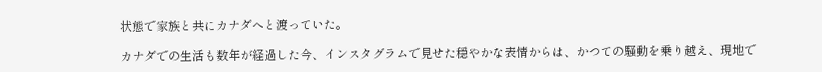状態で家族と共にカナダへと渡っていた。

カナダでの生活も数年が経過した今、インスタグラムで見せた穏やかな表情からは、かつての騒動を乗り越え、現地で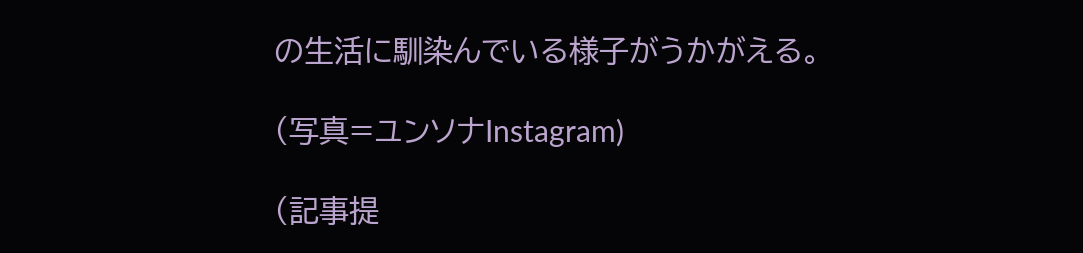の生活に馴染んでいる様子がうかがえる。

(写真=ユンソナInstagram)

(記事提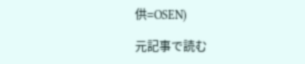供=OSEN)

元記事で読む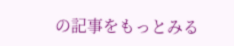の記事をもっとみる